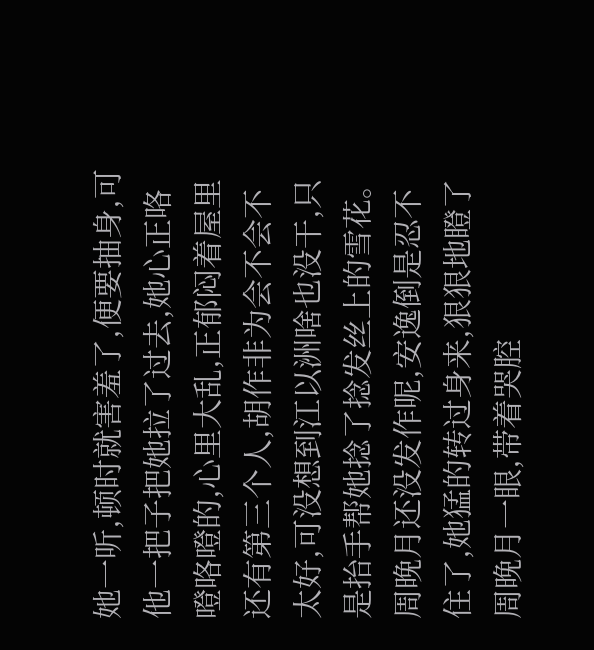她一听,顿时就害羞了,便要抽身,可他一把子把她拉了过去,她心正咯噔咯噔的,心里大乱,正郁闷着屋里还有第三个人,胡作非为会不会不太好,可没想到江以洲啥也没干,只是抬手帮她捻了捻发丝上的雪花。
周晚月还没发作呢,安逸倒是忍不住了,她猛的转过身来,狠狠地瞪了周晚月一眼,带着哭腔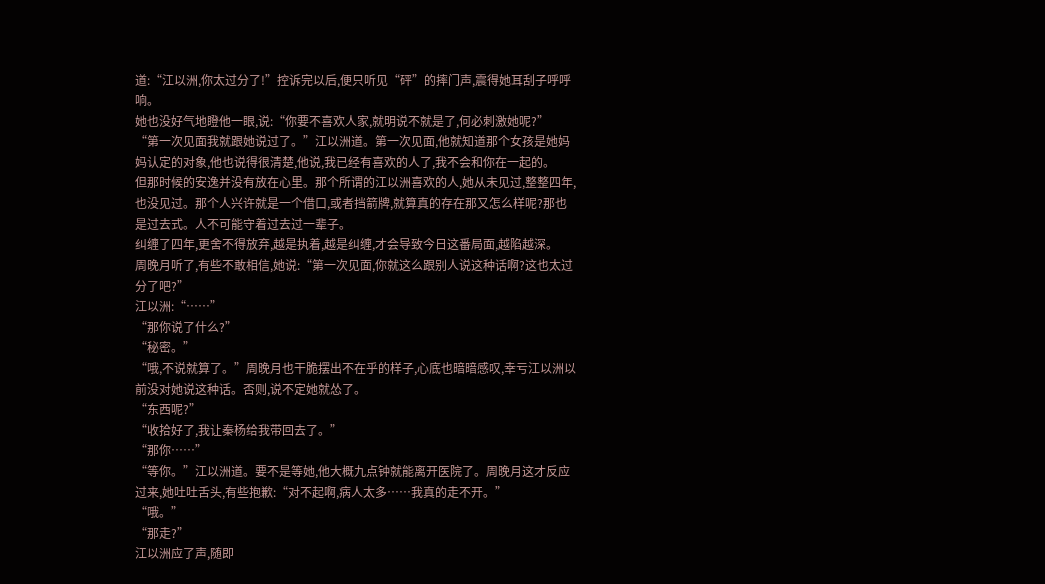道:“江以洲,你太过分了!”控诉完以后,便只听见“砰”的摔门声,震得她耳刮子呼呼响。
她也没好气地瞪他一眼,说:“你要不喜欢人家,就明说不就是了,何必刺激她呢?”
“第一次见面我就跟她说过了。”江以洲道。第一次见面,他就知道那个女孩是她妈妈认定的对象,他也说得很清楚,他说,我已经有喜欢的人了,我不会和你在一起的。
但那时候的安逸并没有放在心里。那个所谓的江以洲喜欢的人,她从未见过,整整四年,也没见过。那个人兴许就是一个借口,或者挡箭牌,就算真的存在那又怎么样呢?那也是过去式。人不可能守着过去过一辈子。
纠缠了四年,更舍不得放弃,越是执着,越是纠缠,才会导致今日这番局面,越陷越深。
周晚月听了,有些不敢相信,她说:“第一次见面,你就这么跟别人说这种话啊?这也太过分了吧?”
江以洲:“……”
“那你说了什么?”
“秘密。”
“哦,不说就算了。”周晚月也干脆摆出不在乎的样子,心底也暗暗感叹,幸亏江以洲以前没对她说这种话。否则,说不定她就怂了。
“东西呢?”
“收拾好了,我让秦杨给我带回去了。”
“那你……”
“等你。”江以洲道。要不是等她,他大概九点钟就能离开医院了。周晚月这才反应过来,她吐吐舌头,有些抱歉:“对不起啊,病人太多……我真的走不开。”
“哦。”
“那走?”
江以洲应了声,随即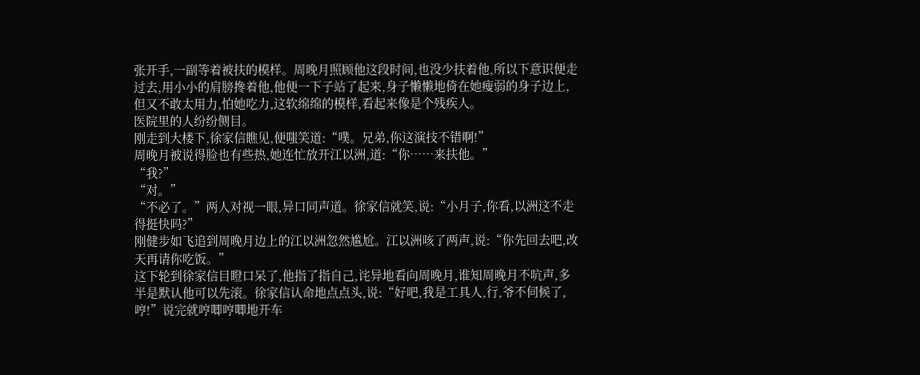张开手,一副等着被扶的模样。周晚月照顾他这段时间,也没少扶着他,所以下意识便走过去,用小小的肩膀搀着他,他便一下子站了起来,身子懒懒地倚在她瘦弱的身子边上,但又不敢太用力,怕她吃力,这软绵绵的模样,看起来像是个残疾人。
医院里的人纷纷侧目。
刚走到大楼下,徐家信瞧见,便嗤笑道:“噗。兄弟,你这演技不错啊!”
周晚月被说得脸也有些热,她连忙放开江以洲,道:“你……来扶他。”
“我?”
“对。”
“不必了。”两人对视一眼,异口同声道。徐家信就笑,说:“小月子,你看,以洲这不走得挺快吗?”
刚健步如飞追到周晚月边上的江以洲忽然尴尬。江以洲咳了两声,说:“你先回去吧,改天再请你吃饭。”
这下轮到徐家信目瞪口呆了,他指了指自己,诧异地看向周晚月,谁知周晚月不吭声,多半是默认他可以先滚。徐家信认命地点点头,说:“好吧,我是工具人,行,爷不伺候了,哼!”说完就哼唧哼唧地开车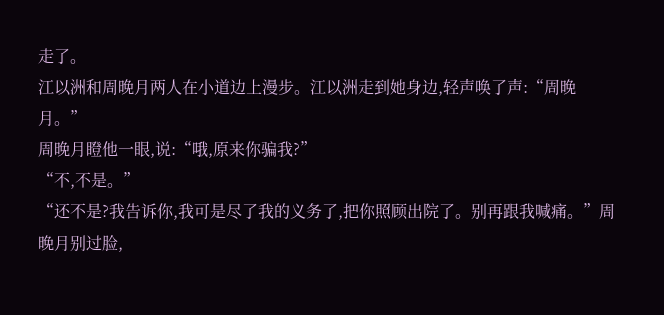走了。
江以洲和周晚月两人在小道边上漫步。江以洲走到她身边,轻声唤了声:“周晚月。”
周晚月瞪他一眼,说:“哦,原来你骗我?”
“不,不是。”
“还不是?我告诉你,我可是尽了我的义务了,把你照顾出院了。别再跟我喊痛。”周晚月别过脸,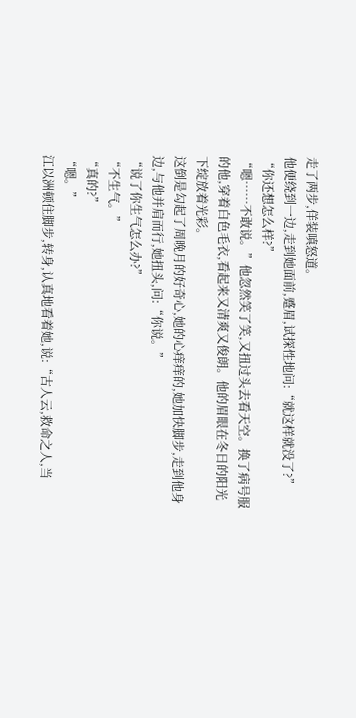走了两步,佯装嗔怒道。
他便绕到一边,走到她面前,蹙眉,试探性地问:“就这样就没了?”
“你还想怎么样?”
“嗯……不敢说。”他忽然笑了笑,又扭过头去看天空。换了病号服的他,穿着白色毛衣,看起来又清爽又俊朗。他的眉眼在冬日的阳光下绽放着光彩。
这倒是勾起了周晚月的好奇心,她的心痒痒的,她加快脚步,走到他身边,与他并肩而行,她扭头,问:“你说。”
“说了你生气怎么办?”
“不生气。”
“真的?”
“嗯。”
江以洲顿住脚步,转身,认真地看着她,说:“古人云,救命之人,当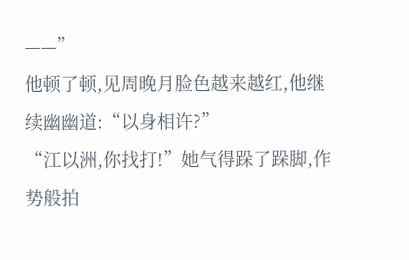——”
他顿了顿,见周晚月脸色越来越红,他继续幽幽道:“以身相许?”
“江以洲,你找打!”她气得跺了跺脚,作势般拍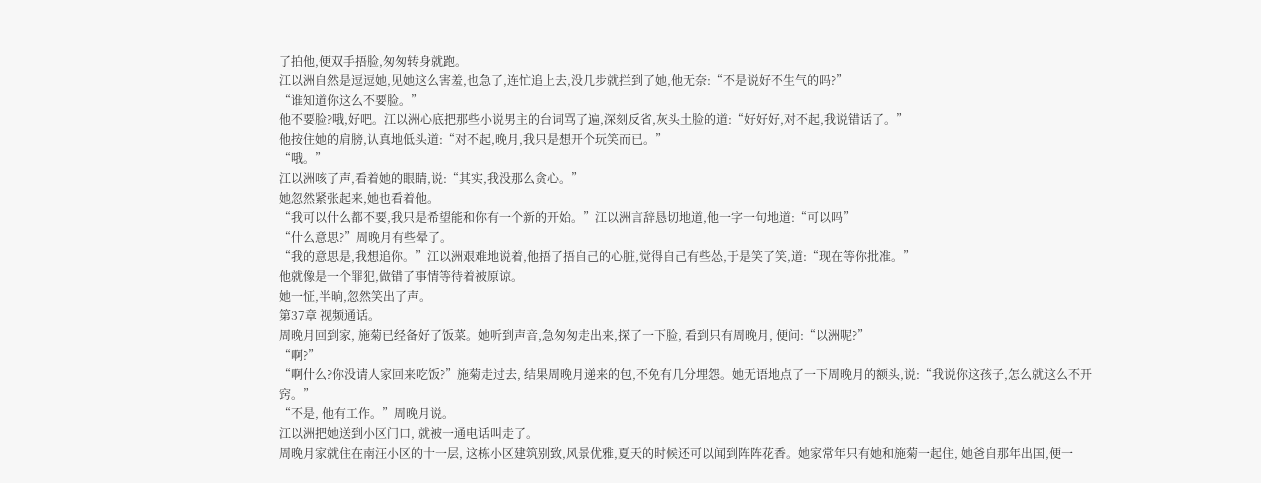了拍他,便双手捂脸,匆匆转身就跑。
江以洲自然是逗逗她,见她这么害羞,也急了,连忙追上去,没几步就拦到了她,他无奈:“不是说好不生气的吗?”
“谁知道你这么不要脸。”
他不要脸?哦,好吧。江以洲心底把那些小说男主的台词骂了遍,深刻反省,灰头土脸的道:“好好好,对不起,我说错话了。”
他按住她的肩膀,认真地低头道:“对不起,晚月,我只是想开个玩笑而已。”
“哦。”
江以洲咳了声,看着她的眼睛,说:“其实,我没那么贪心。”
她忽然紧张起来,她也看着他。
“我可以什么都不要,我只是希望能和你有一个新的开始。”江以洲言辞恳切地道,他一字一句地道:“可以吗”
“什么意思?”周晚月有些晕了。
“我的意思是,我想追你。”江以洲艰难地说着,他捂了捂自己的心脏,觉得自己有些怂,于是笑了笑,道:“现在等你批准。”
他就像是一个罪犯,做错了事情等待着被原谅。
她一怔,半晌,忽然笑出了声。
第37章 视频通话。
周晚月回到家, 施菊已经备好了饭菜。她听到声音,急匆匆走出来,探了一下脸, 看到只有周晚月, 便问:“以洲呢?”
“啊?”
“啊什么?你没请人家回来吃饭?”施菊走过去, 结果周晚月递来的包,不免有几分埋怨。她无语地点了一下周晚月的额头,说:“我说你这孩子,怎么就这么不开窍。”
“不是, 他有工作。”周晚月说。
江以洲把她送到小区门口, 就被一通电话叫走了。
周晚月家就住在南汪小区的十一层, 这栋小区建筑别致,风景优雅,夏天的时候还可以闻到阵阵花香。她家常年只有她和施菊一起住, 她爸自那年出国,便一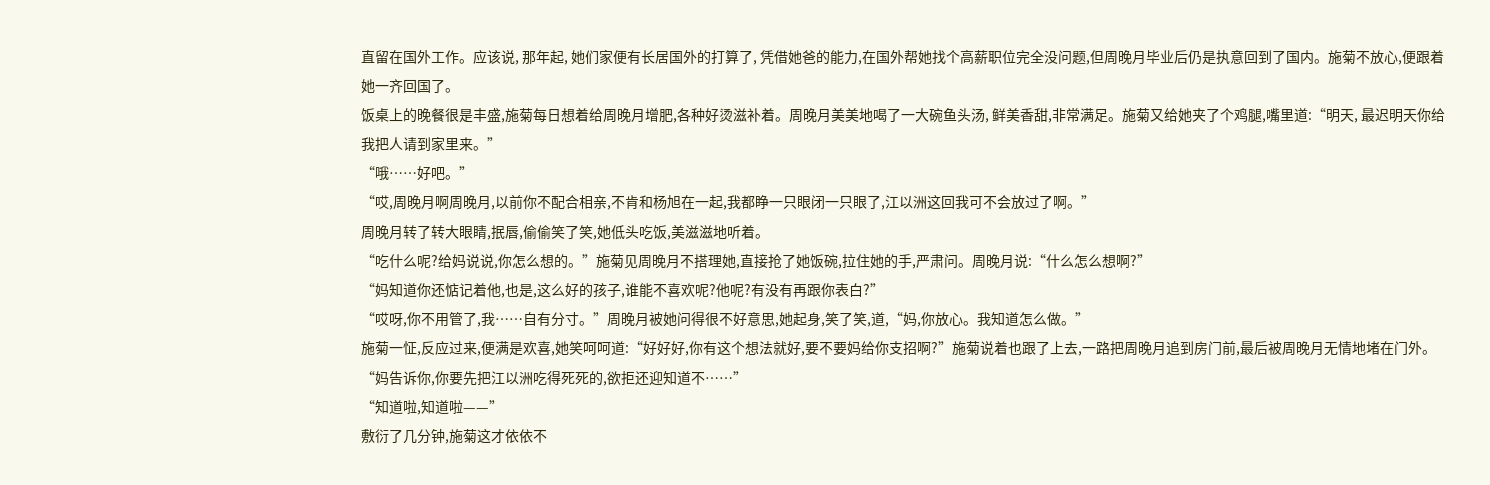直留在国外工作。应该说, 那年起, 她们家便有长居国外的打算了, 凭借她爸的能力,在国外帮她找个高薪职位完全没问题,但周晚月毕业后仍是执意回到了国内。施菊不放心,便跟着她一齐回国了。
饭桌上的晚餐很是丰盛,施菊每日想着给周晚月增肥,各种好烫滋补着。周晚月美美地喝了一大碗鱼头汤, 鲜美香甜,非常满足。施菊又给她夹了个鸡腿,嘴里道:“明天, 最迟明天你给我把人请到家里来。”
“哦……好吧。”
“哎,周晚月啊周晚月,以前你不配合相亲,不肯和杨旭在一起,我都睁一只眼闭一只眼了,江以洲这回我可不会放过了啊。”
周晚月转了转大眼睛,抿唇,偷偷笑了笑,她低头吃饭,美滋滋地听着。
“吃什么呢?给妈说说,你怎么想的。”施菊见周晚月不搭理她,直接抢了她饭碗,拉住她的手,严肃问。周晚月说:“什么怎么想啊?”
“妈知道你还惦记着他,也是,这么好的孩子,谁能不喜欢呢?他呢?有没有再跟你表白?”
“哎呀,你不用管了,我……自有分寸。”周晚月被她问得很不好意思,她起身,笑了笑,道,“妈,你放心。我知道怎么做。”
施菊一怔,反应过来,便满是欢喜,她笑呵呵道:“好好好,你有这个想法就好,要不要妈给你支招啊?”施菊说着也跟了上去,一路把周晚月追到房门前,最后被周晚月无情地堵在门外。
“妈告诉你,你要先把江以洲吃得死死的,欲拒还迎知道不……”
“知道啦,知道啦——”
敷衍了几分钟,施菊这才依依不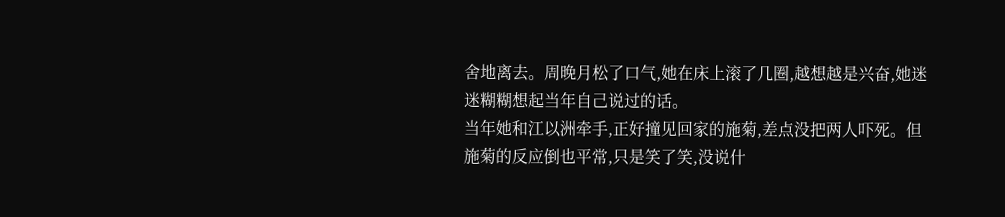舍地离去。周晚月松了口气,她在床上滚了几圈,越想越是兴奋,她迷迷糊糊想起当年自己说过的话。
当年她和江以洲牵手,正好撞见回家的施菊,差点没把两人吓死。但施菊的反应倒也平常,只是笑了笑,没说什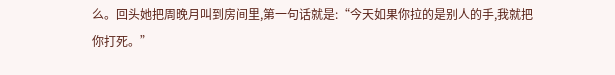么。回头她把周晚月叫到房间里,第一句话就是:“今天如果你拉的是别人的手,我就把你打死。”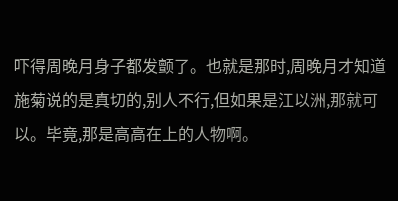吓得周晚月身子都发颤了。也就是那时,周晚月才知道施菊说的是真切的,别人不行,但如果是江以洲,那就可以。毕竟,那是高高在上的人物啊。